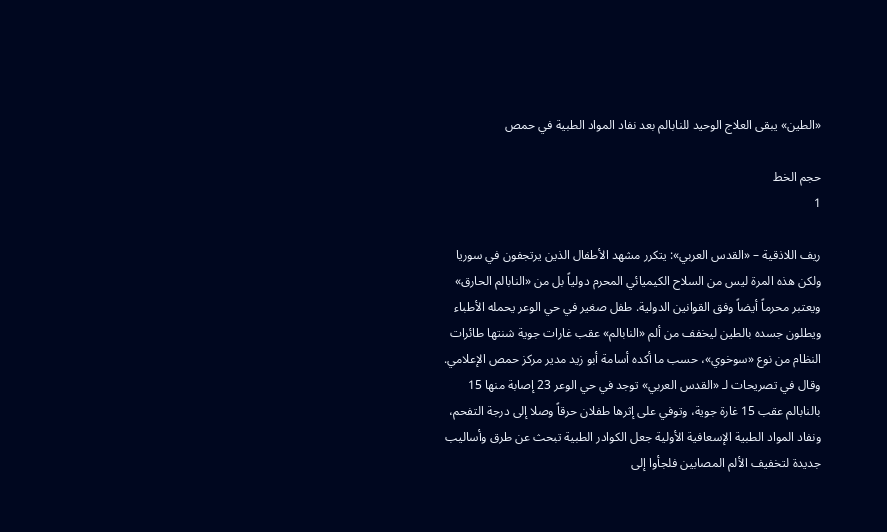«الطين» يبقى العلاج الوحيد للنابالم بعد نفاد المواد الطبية في حمص

حجم الخط
1

ريف اللاذقية – «القدس العربي»: يتكرر مشهد الأطفال الذين يرتجفون في سوريا ولكن هذه المرة ليس من السلاح الكيميائي المحرم دولياً بل من «النابالم الحارق» ويعتبر محرماً أيضاً وفق القوانين الدولية. طفل صغير في حي الوعر يحمله الأطباء ويطلون جسده بالطين ليخفف من ألم «النابالم» عقب غارات جوية شنتها طائرات النظام من نوع «سوخوي»، حسب ما أكده أسامة أبو زيد مدير مركز حمص الإعلامي.
وقال في تصريحات لـ «القدس العربي» توجد في حي الوعر 23 إصابة منها 15 بالنابالم عقب 15 غارة جوية، وتوفي على إثرها طفلان حرقاً وصلا إلى درجة التفحم، ونفاد المواد الطبية الإسعافية الأولية جعل الكوادر الطبية تبحث عن طرق وأساليب جديدة لتخفيف الألم المصابين فلجأوا إلى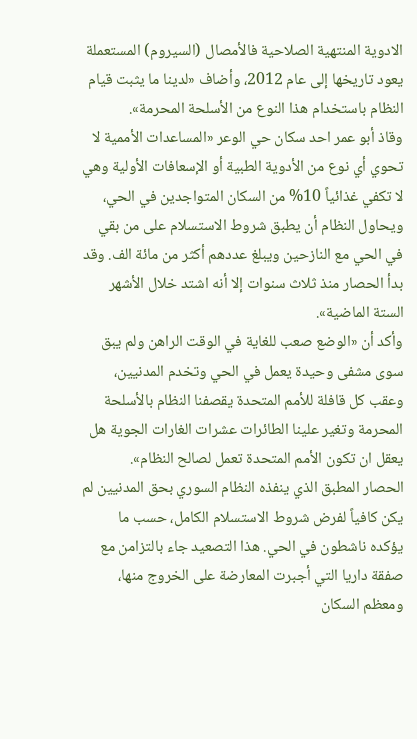الادوية المنتهية الصلاحية فالأمصال (السيروم) المستعملة يعود تاريخها إلى عام 2012، وأضاف «لدينا ما يثبت قيام النظام باستخدام هذا النوع من الأسلحة المحرمة».
وقاذ أبو عمر احد سكان حي الوعر «المساعدات الأممية لا تحوي أي نوع من الأدوية الطبية أو الإسعافات الأولية وهي لا تكفي غذائياً 10% من السكان المتواجدين في الحي، ويحاول النظام أن يطبق شروط الاستسلام على من بقي في الحي مع النازحين ويبلغ عددهم أكثر من مائة الف. وقد بدأ الحصار منذ ثلاث سنوات إلا أنه اشتد خلال الأشهر الستة الماضية».
وأكد أن «الوضع صعب للغاية في الوقت الراهن ولم يبق سوى مشفى وحيدة يعمل في الحي وتخدم المدنيين، وعقب كل قافلة للأمم المتحدة يقصفنا النظام بالأسلحة المحرمة وتغير علينا الطائرات عشرات الغارات الجوية هل يعقل ان تكون الأمم المتحدة تعمل لصالح النظام».
الحصار المطبق الذي ينفذه النظام السوري بحق المدنيين لم يكن كافياً لفرض شروط الاستسلام الكامل، حسب ما يؤكده ناشطون في الحي. هذا التصعيد جاء بالتزامن مع صفقة داريا التي أجبرت المعارضة على الخروج منها، ومعظم السكان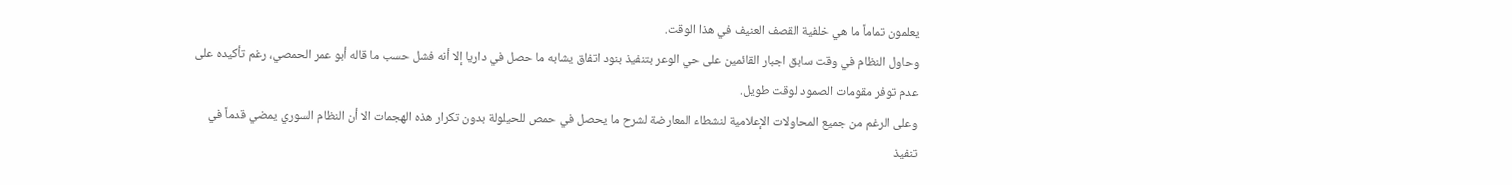يعلمون تماماً ما هي خلفية القصف العنيف في هذا الوقت.
وحاول النظام في وقت سابق اجبار القائمين على حي الوعر بتنفيذ بنود اتفاق يشابه ما حصل في داريا إلا أنه فشل حسب ما قاله أبو عمر الحمصي، رغم تأكيده على عدم توفر مقومات الصمود لوقت طويل.
وعلى الرغم من جميع المحاولات الإعلامية لنشطاء المعارضة لشرح ما يحصل في حمص للحيلولة بدون تكرار هذه الهجمات الا أن النظام السوري يمضي قدماً في تنفيذ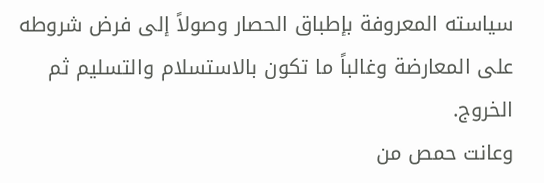سياسته المعروفة بإطباق الحصار وصولاً إلى فرض شروطه على المعارضة وغالباً ما تكون بالاستسلام والتسليم ثم الخروج.
وعانت حمص من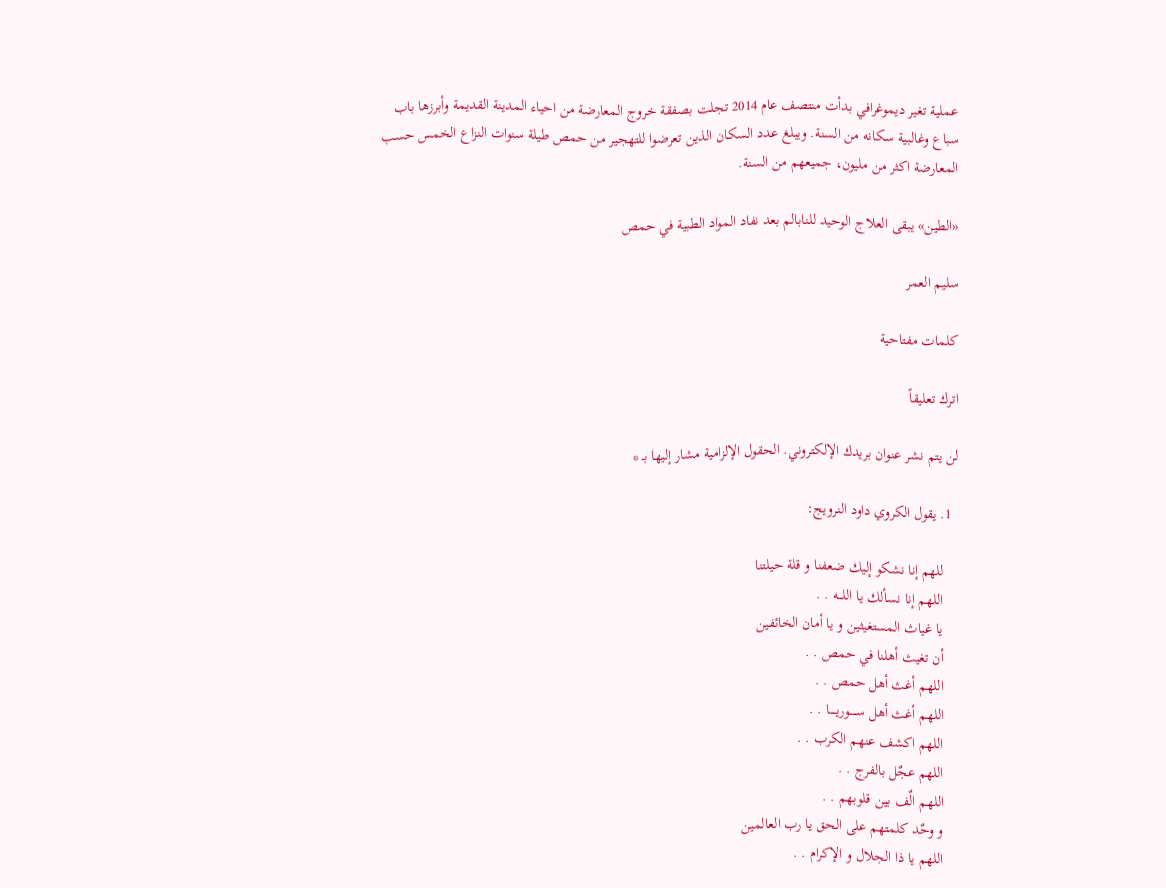عملية تغير ديموغرافي بدأت منتصف عام 2014 تجلت بصفقة خروج المعارضة من احياء المدينة القديمة وأبرزها باب سباع وغالبية سكانه من السنة. ويبلغ عدد السكان الذين تعرضوا للتهجير من حمص طيلة سنوات النزاع الخمس حسب المعارضة اكثر من مليون، جميعهم من السنة.

«الطين» يبقى العلاج الوحيد للنابالم بعد نفاد المواد الطبية في حمص

سليم العمر

كلمات مفتاحية

اترك تعليقاً

لن يتم نشر عنوان بريدك الإلكتروني. الحقول الإلزامية مشار إليها بـ *

  1. يقول الكروي داود النرويج:

    للهم إنا نشكو إليك ضعفنا و قلة حيلتنا
    اللهم إنا نسألك يا اللـــه . .
    يا غياث المستغيثين و يا أمان الخائفين
    أن تغيث أهلنا في حمص . .
    اللهم أغث أهل حمص . .
    اللهم أغث أهل ســـــوريـــــا . .
    اللهم اكشف عنهم الكرب . .
    اللهم عجٌل بالفرج . .
    اللهم الٌف بين قلوبهم . .
    و وحٌد كلمتهم على الحق يا رب العالمين
    اللهم يا ذا الجلال و الإكرام . .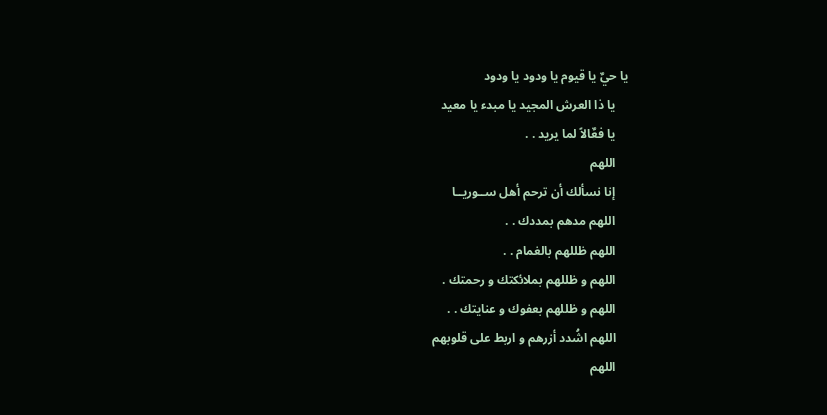يا حيٌ يا قيوم يا ودود يا ودود
    يا ذا العرش المجيد يا مبدء يا معيد
    يا فعٌالاً لما يريد . .
    اللهم
    إنا نسألك أن ترحم أهل ســوريــا
    اللهم مدهم بمددك . .
    اللهم ظللهم بالغمام . .
    اللهم و ظللهم بملائكتك و رحمتك .
    اللهم و ظللهم بعفوك و عنايتك . .
    اللهم اشُدد أزرهم و اربط على قلوبهم
    اللهم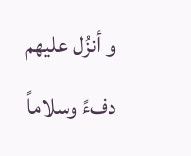و أنزُل عليهم دفءً وسلاماً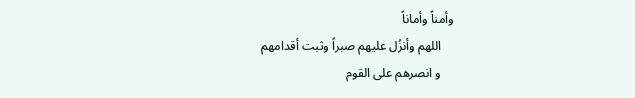وأمناً وأماناً
    اللهم وأنزُل عليهم صبراً وثبت أقدامهم
    و انصرهم على القوم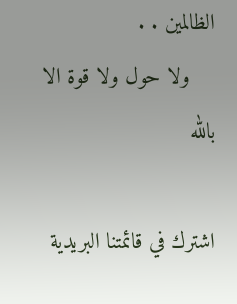الظالمين . .
    ولا حول ولا قوة الا بالله

اشترك في قائمتنا البريدية